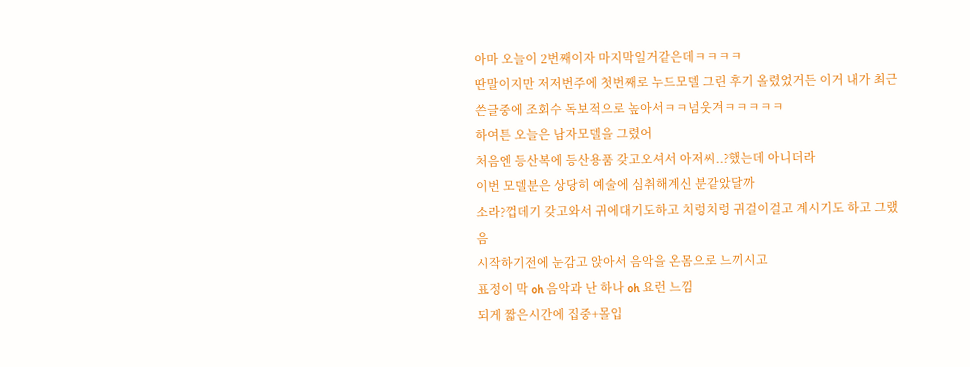아마 오늘이 2번째이자 마지막일거같은데ㅋㅋㅋㅋ
딴말이지만 저저번주에 첫번째로 누드모델 그린 후기 올렸었거든 이거 내가 최근 쓴글중에 조회수 독보적으로 높아서ㅋㅋ넘웃겨ㅋㅋㅋㅋㅋ
하여튼 오늘은 남자모델을 그렸어
처음엔 등산복에 등산용품 갖고오셔서 아저씨..?했는데 아니더라
이번 모델분은 상당히 예술에 심취해계신 분같았달까
소라?껍데기 갖고와서 귀에대기도하고 치렁치렁 귀걸이걸고 계시기도 하고 그랬음
시작하기전에 눈감고 앉아서 음악을 온몸으로 느끼시고
표정이 막 oh 음악과 난 하나 oh 요런 느낌
되게 짧은시간에 집중+몰입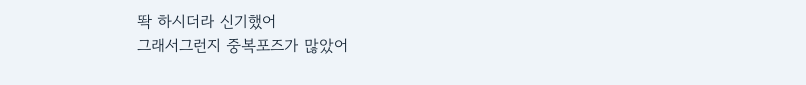똭 하시더라 신기했어
그래서그런지 중복포즈가 많았어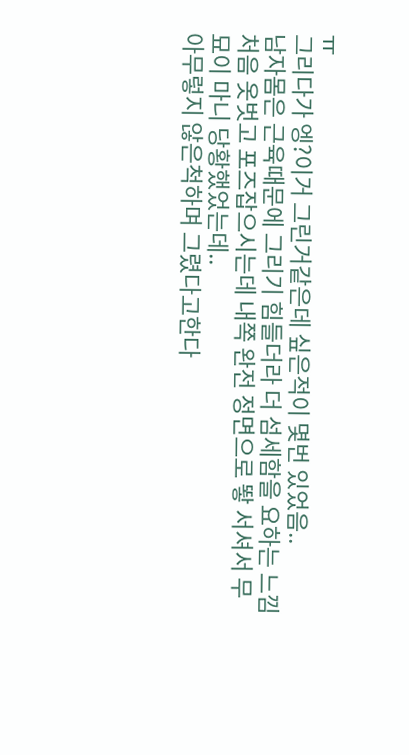ㅠ
그리다가 엥?이거 그린거같은데 싶은적이 몇번 있었음..
남자몸은 근육때문에 그리기 힘들더라 더 섬세함을 요하는 느낌
처음 옷벗고 포즈잡으시는데 내쪽 완전 정면으로 뙇 서셔서 무묘이 마니 당황했었는데..
아무렇지 않은척하며 그렸다고한다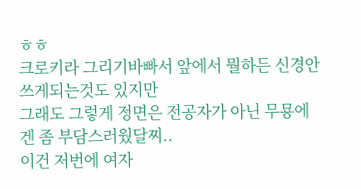ㅎㅎ
크로키라 그리기바빠서 앞에서 뭘하든 신경안쓰게되는것도 있지만
그래도 그렇게 정면은 전공자가 아닌 무묭에겐 좀 부담스러웠달찌..
이건 저번에 여자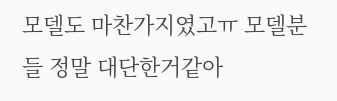모델도 마찬가지였고ㅠ 모델분들 정말 대단한거같아